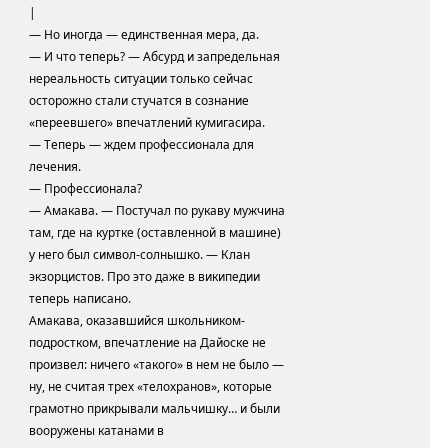|
— Но иногда — единственная мера, да.
— И что теперь? — Абсурд и запредельная нереальность ситуации только сейчас осторожно стали стучатся в сознание «переевшего» впечатлений кумигасира.
— Теперь — ждем профессионала для лечения.
— Профессионала?
— Амакава. — Постучал по рукаву мужчина там, где на куртке (оставленной в машине) у него был символ-солнышко. — Клан экзорцистов. Про это даже в википедии теперь написано.
Амакава, оказавшийся школьником-подростком, впечатление на Дайоске не произвел: ничего «такого» в нем не было — ну, не считая трех «телохранов», которые грамотно прикрывали мальчишку… и были вооружены катанами в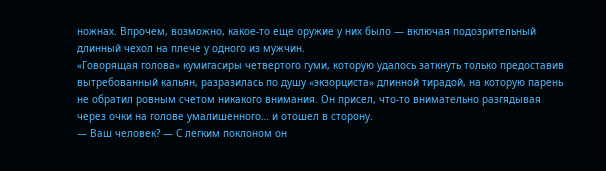ножнах. Впрочем, возможно, какое-то еще оружие у них было — включая подозрительный длинный чехол на плече у одного из мужчин.
«Говорящая голова» кумигасиры четвертого гуми, которую удалось заткнуть только предоставив вытребованный кальян, разразилась по душу «экзорциста» длинной тирадой, на которую парень не обратил ровным счетом никакого внимания. Он присел, что-то внимательно разгядывая через очки на голове умалишенного… и отошел в сторону.
— Ваш человек? — С легким поклоном он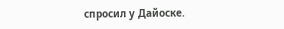спросил у Дайоске.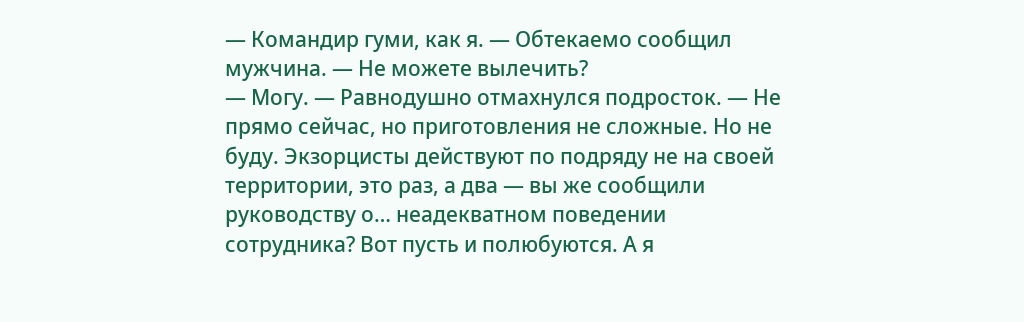— Командир гуми, как я. — Обтекаемо сообщил мужчина. — Не можете вылечить?
— Могу. — Равнодушно отмахнулся подросток. — Не прямо сейчас, но приготовления не сложные. Но не буду. Экзорцисты действуют по подряду не на своей территории, это раз, а два — вы же сообщили руководству о… неадекватном поведении сотрудника? Вот пусть и полюбуются. А я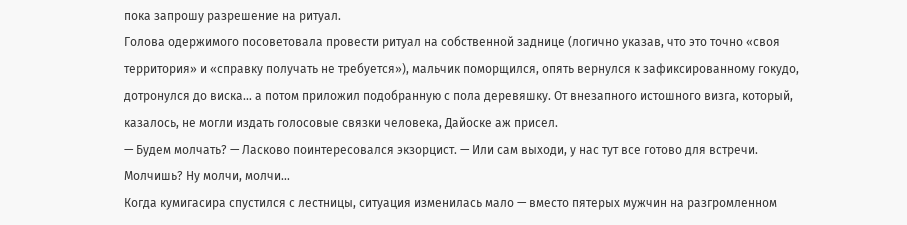пока запрошу разрешение на ритуал.
Голова одержимого посоветовала провести ритуал на собственной заднице (логично указав, что это точно «своя территория» и «справку получать не требуется»), мальчик поморщился, опять вернулся к зафиксированному гокудо, дотронулся до виска… а потом приложил подобранную с пола деревяшку. От внезапного истошного визга, который, казалось, не могли издать голосовые связки человека, Дайоске аж присел.
— Будем молчать? — Ласково поинтересовался экзорцист. — Или сам выходи, у нас тут все готово для встречи. Молчишь? Ну молчи, молчи…
Когда кумигасира спустился с лестницы, ситуация изменилась мало — вместо пятерых мужчин на разгромленном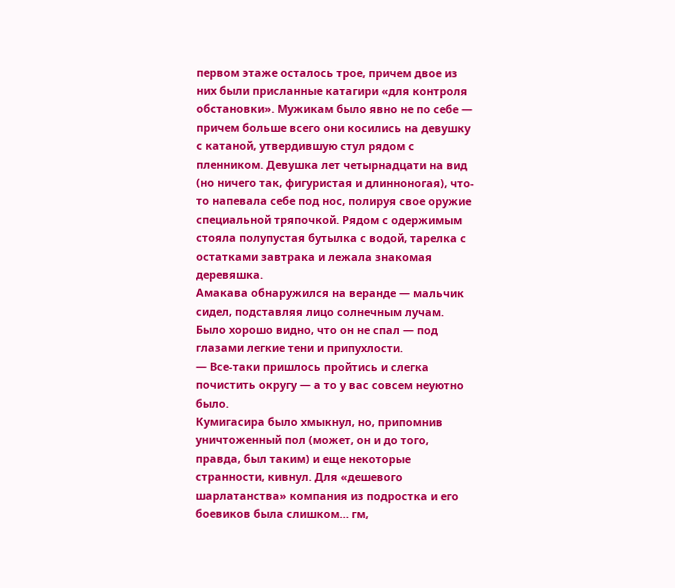первом этаже осталось трое, причем двое из них были присланные катагири «для контроля обстановки». Мужикам было явно не по себе — причем больше всего они косились на девушку с катаной, утвердившую стул рядом с пленником. Девушка лет четырнадцати на вид (но ничего так, фигуристая и длинноногая), что-то напевала себе под нос, полируя свое оружие специальной тряпочкой. Рядом с одержимым стояла полупустая бутылка с водой, тарелка с остатками завтрака и лежала знакомая деревяшка.
Амакава обнаружился на веранде — мальчик сидел, подставляя лицо солнечным лучам. Было хорошо видно, что он не спал — под глазами легкие тени и припухлости.
— Все-таки пришлось пройтись и слегка почистить округу — а то у вас совсем неуютно было.
Кумигасира было хмыкнул, но, припомнив уничтоженный пол (может, он и до того, правда, был таким) и еще некоторые странности, кивнул. Для «дешевого шарлатанства» компания из подростка и его боевиков была слишком… гм,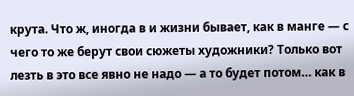крута. Что ж, иногда в и жизни бывает, как в манге — с чего то же берут свои сюжеты художники? Только вот лезть в это все явно не надо — а то будет потом… как в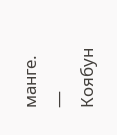манге.
— Коябун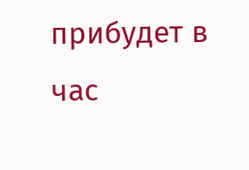прибудет в час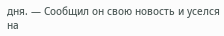дня. — Сообщил он свою новость и уселся на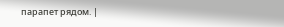парапет рядом. |